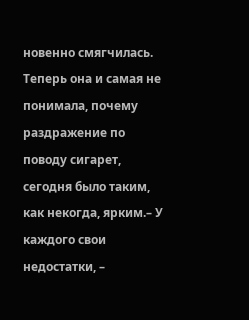новенно смягчилась. Теперь она и самая не понимала, почему раздражение по поводу сигарет, сегодня было таким, как некогда, ярким.– У каждого свои недостатки, –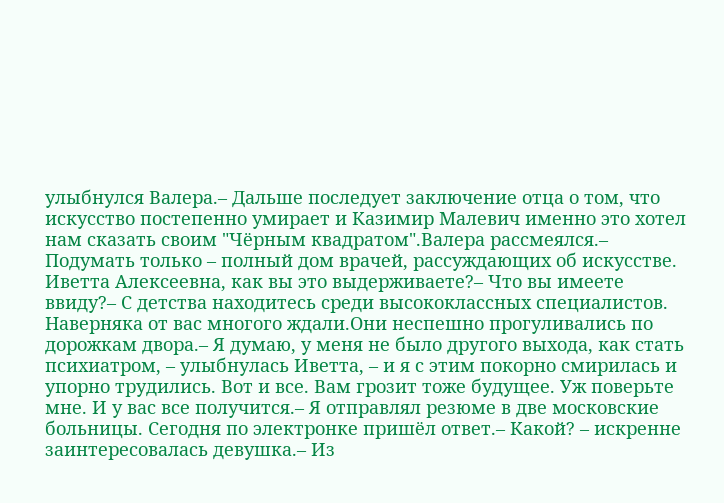улыбнулся Валера.– Дальше последует заключение отца о том, что искусство постепенно умирает и Казимир Малевич именно это хотел нам сказать своим "Чёрным квадратом".Валера рассмеялся.– Подумать только – полный дом врачей, рассуждающих об искусстве. Иветта Алексеевна, как вы это выдерживаете?– Что вы имеете ввиду?– С детства находитесь среди высококлассных специалистов. Наверняка от вас многого ждали.Они неспешно прогуливались по дорожкам двора.– Я думаю, у меня не было другого выхода, как стать психиатром, – улыбнулась Иветта, – и я с этим покорно смирилась и упорно трудились. Вот и все. Вам грозит тоже будущее. Уж поверьте мне. И у вас все получится.– Я отправлял резюме в две московские больницы. Сегодня по электронке пришёл ответ.– Какой? – искренне заинтересовалась девушка.– Из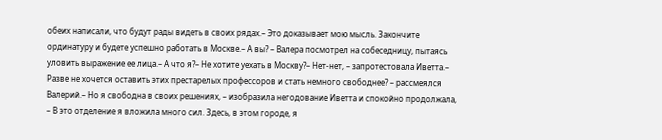обеих написали, что будут рады видеть в своих рядах.– Это доказывает мою мысль. Закончите ординатуру и будете успешно работать в Москве.– А вы? – Валера посмотрел на собеседницу, пытаясь уловить выражение ее лица.– А что я?– Не хотите уехать в Москву?– Нет-нет, – запротестовала Иветта.– Разве не хочется оставить этих престарелых профессоров и стать немного свободнее? – рассмеялся Валерий.– Но я свободна в своих решениях, – изобразила негодование Иветта и спокойно продолжала, – В это отделение я вложила много сил. Здесь, в этом городе, я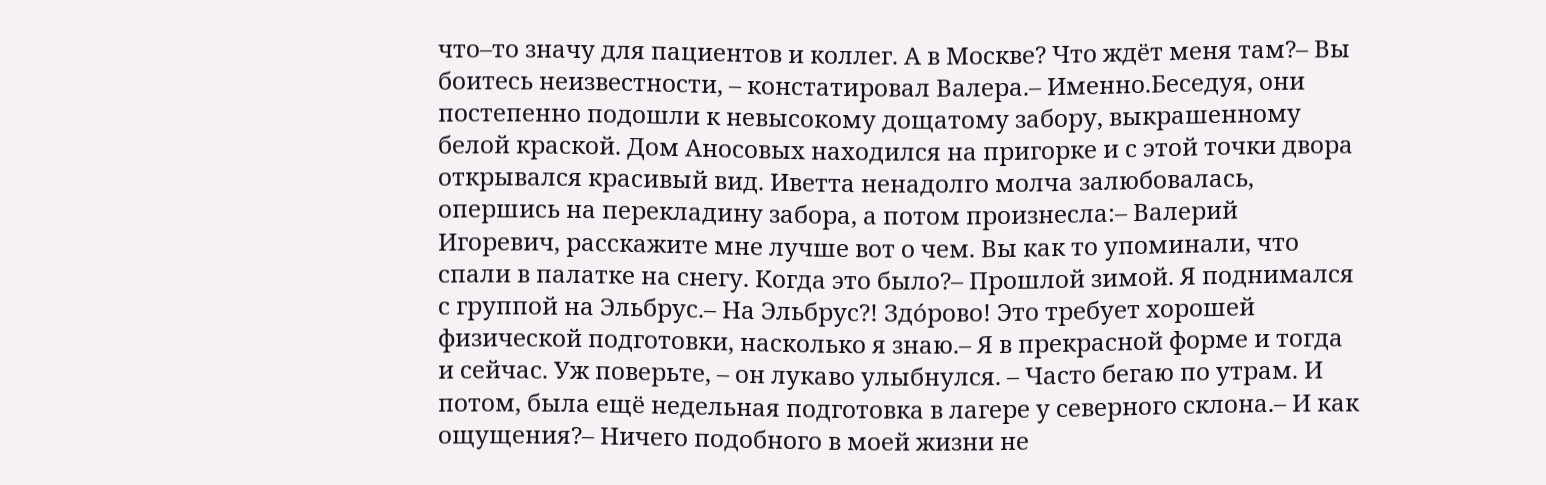что–то значу для пациентов и коллег. А в Москве? Что ждёт меня там?– Вы боитесь неизвестности, – констатировал Валера.– Именно.Беседуя, они постепенно подошли к невысокому дощатому забору, выкрашенному белой краской. Дом Аносовых находился на пригорке и с этой точки двора открывался красивый вид. Иветта ненадолго молча залюбовалась, опершись на перекладину забора, а потом произнесла:– Валерий Игоревич, расскажите мне лучше вот о чем. Вы как то упоминали, что спали в палатке на снегу. Когда это было?– Прошлой зимой. Я поднимался с группой на Эльбрус.– На Эльбрус?! Здо́рово! Это требует хорошей физической подготовки, насколько я знаю.– Я в прекрасной форме и тогда и сейчас. Уж поверьте, – он лукаво улыбнулся. – Часто бегаю по утрам. И потом, была ещё недельная подготовка в лагере у северного склона.– И как ощущения?– Ничего подобного в моей жизни не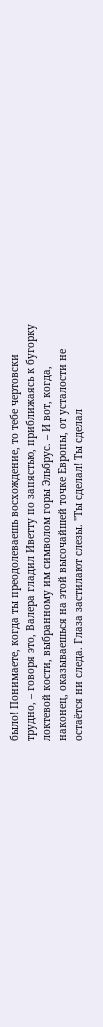было! Понимаете, когда ты преодолеваешь восхождение, то тебе чертовски трудно, – говоря это, Валера гладил Иветту по запястью, приближаясь к бугорку локтевой кости, выбранному им символом горы Эльбрус. – И вот, когда, наконец, оказываешься на этой высочайшей точке Европы, от усталости не остаётся ни следа. Глаза застилают слезы. "Ты сделал! Ты сделал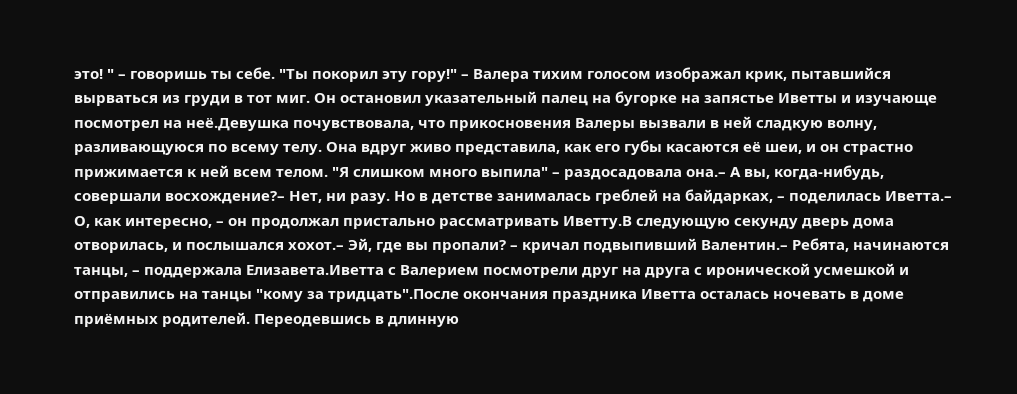это! " – говоришь ты себе. "Ты покорил эту гору!" – Валера тихим голосом изображал крик, пытавшийся вырваться из груди в тот миг. Он остановил указательный палец на бугорке на запястье Иветты и изучающе посмотрел на неё.Девушка почувствовала, что прикосновения Валеры вызвали в ней сладкую волну, разливающуюся по всему телу. Она вдруг живо представила, как его губы касаются её шеи, и он страстно прижимается к ней всем телом. "Я слишком много выпила" – раздосадовала она.– А вы, когда-нибудь, совершали восхождение?– Нет, ни разу. Но в детстве занималась греблей на байдарках, – поделилась Иветта.– О, как интересно, – он продолжал пристально рассматривать Иветту.В следующую секунду дверь дома отворилась, и послышался хохот.– Эй, где вы пропали? – кричал подвыпивший Валентин.– Ребята, начинаются танцы, – поддержала Елизавета.Иветта с Валерием посмотрели друг на друга с иронической усмешкой и отправились на танцы "кому за тридцать".После окончания праздника Иветта осталась ночевать в доме приёмных родителей. Переодевшись в длинную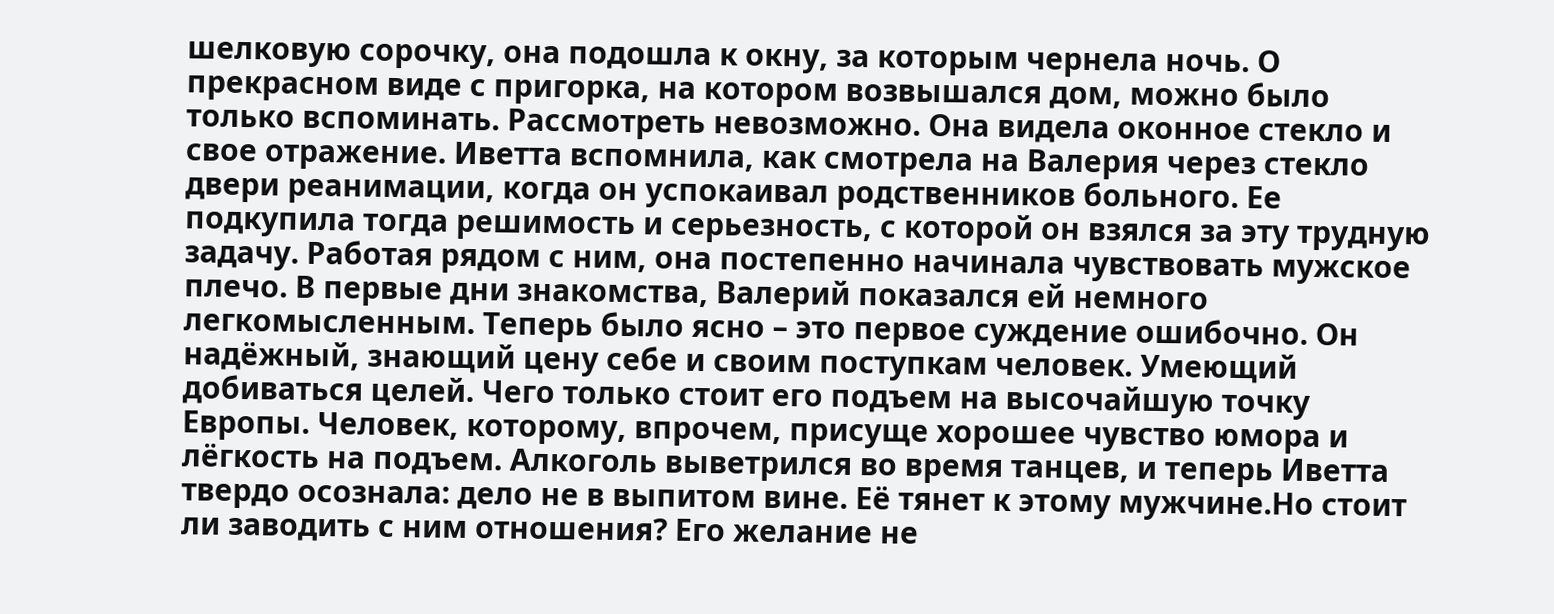шелковую сорочку, она подошла к окну, за которым чернела ночь. О прекрасном виде с пригорка, на котором возвышался дом, можно было только вспоминать. Рассмотреть невозможно. Она видела оконное стекло и свое отражение. Иветта вспомнила, как смотрела на Валерия через стекло двери реанимации, когда он успокаивал родственников больного. Ее подкупила тогда решимость и серьезность, с которой он взялся за эту трудную задачу. Работая рядом с ним, она постепенно начинала чувствовать мужское плечо. В первые дни знакомства, Валерий показался ей немного легкомысленным. Теперь было ясно – это первое суждение ошибочно. Он надёжный, знающий цену себе и своим поступкам человек. Умеющий добиваться целей. Чего только стоит его подъем на высочайшую точку Европы. Человек, которому, впрочем, присуще хорошее чувство юмора и лёгкость на подъем. Алкоголь выветрился во время танцев, и теперь Иветта твердо осознала: дело не в выпитом вине. Её тянет к этому мужчине.Но стоит ли заводить с ним отношения? Его желание не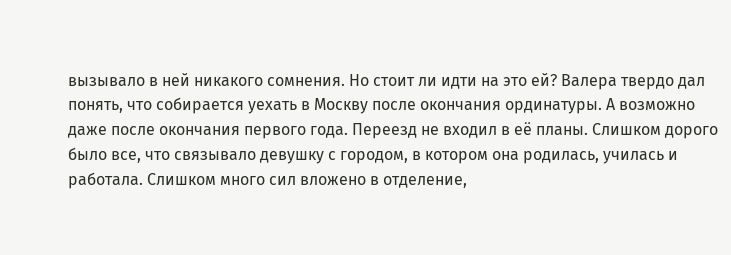вызывало в ней никакого сомнения. Но стоит ли идти на это ей? Валера твердо дал понять, что собирается уехать в Москву после окончания ординатуры. А возможно даже после окончания первого года. Переезд не входил в её планы. Слишком дорого было все, что связывало девушку с городом, в котором она родилась, училась и работала. Слишком много сил вложено в отделение,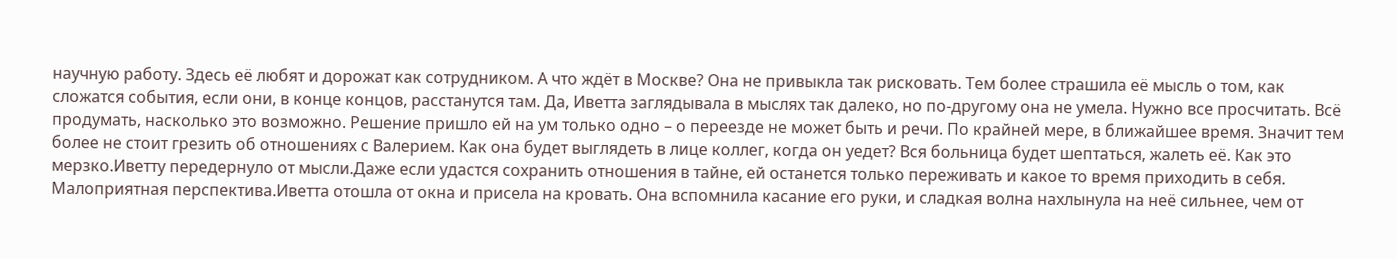научную работу. Здесь её любят и дорожат как сотрудником. А что ждёт в Москве? Она не привыкла так рисковать. Тем более страшила её мысль о том, как сложатся события, если они, в конце концов, расстанутся там. Да, Иветта заглядывала в мыслях так далеко, но по-другому она не умела. Нужно все просчитать. Всё продумать, насколько это возможно. Решение пришло ей на ум только одно – о переезде не может быть и речи. По крайней мере, в ближайшее время. Значит тем более не стоит грезить об отношениях с Валерием. Как она будет выглядеть в лице коллег, когда он уедет? Вся больница будет шептаться, жалеть её. Как это мерзко.Иветту передернуло от мысли.Даже если удастся сохранить отношения в тайне, ей останется только переживать и какое то время приходить в себя. Малоприятная перспектива.Иветта отошла от окна и присела на кровать. Она вспомнила касание его руки, и сладкая волна нахлынула на неё сильнее, чем от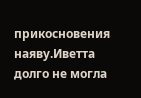прикосновения наяву.Иветта долго не могла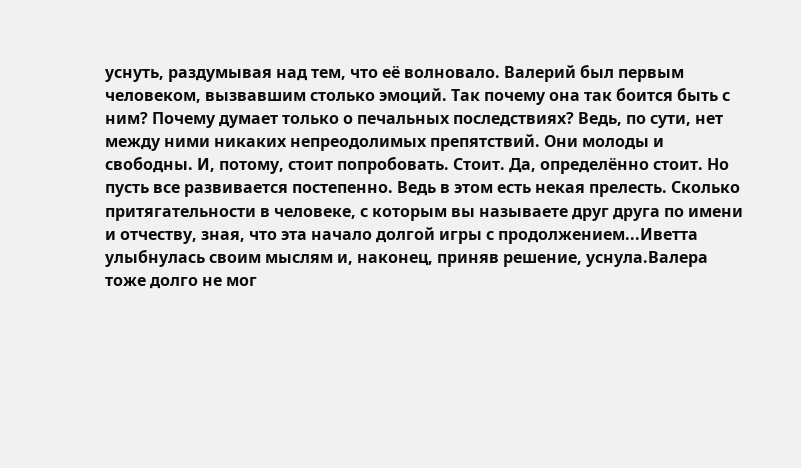уснуть, раздумывая над тем, что её волновало. Валерий был первым человеком, вызвавшим столько эмоций. Так почему она так боится быть с ним? Почему думает только о печальных последствиях? Ведь, по сути, нет между ними никаких непреодолимых препятствий. Они молоды и свободны. И, потому, стоит попробовать. Стоит. Да, определённо стоит. Но пусть все развивается постепенно. Ведь в этом есть некая прелесть. Сколько притягательности в человеке, с которым вы называете друг друга по имени и отчеству, зная, что эта начало долгой игры с продолжением...Иветта улыбнулась своим мыслям и, наконец, приняв решение, уснула.Валера тоже долго не мог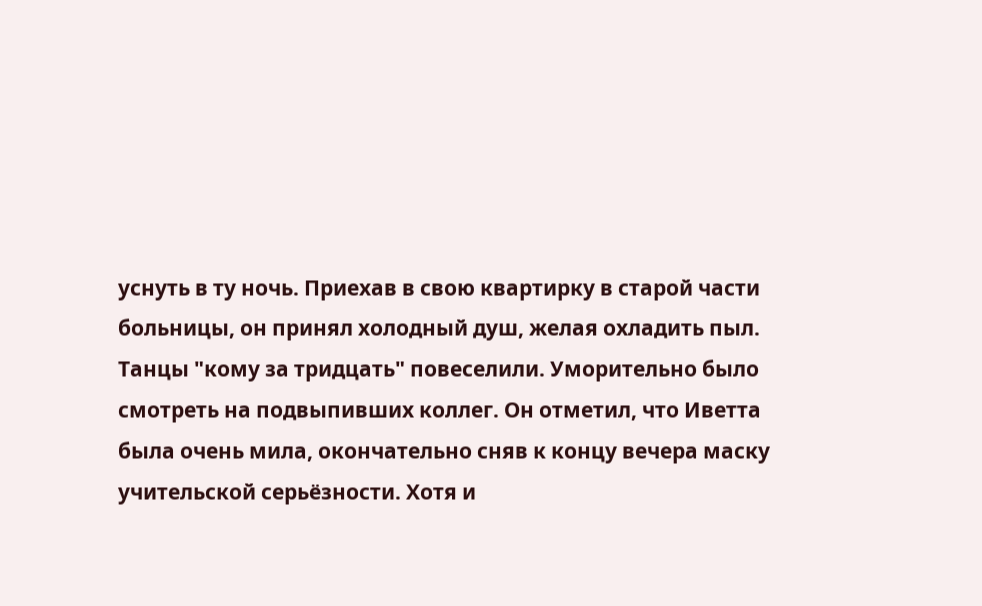уснуть в ту ночь. Приехав в свою квартирку в старой части больницы, он принял холодный душ, желая охладить пыл. Танцы "кому за тридцать" повеселили. Уморительно было смотреть на подвыпивших коллег. Он отметил, что Иветта была очень мила, окончательно сняв к концу вечера маску учительской серьёзности. Хотя и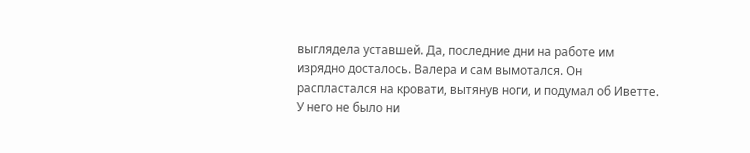выглядела уставшей. Да, последние дни на работе им изрядно досталось. Валера и сам вымотался. Он распластался на кровати, вытянув ноги, и подумал об Иветте. У него не было ни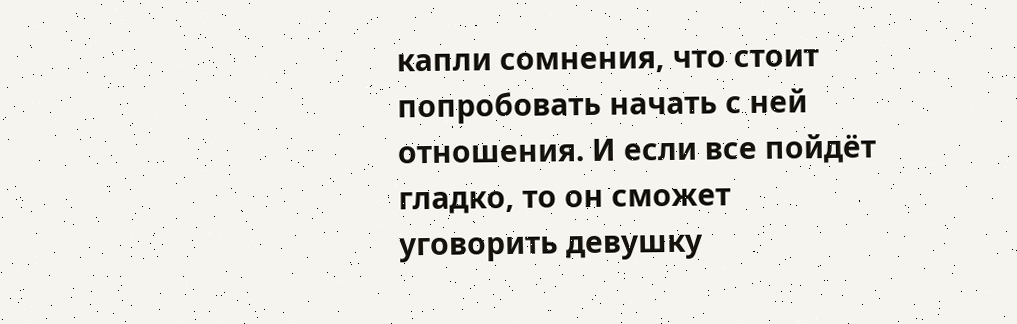капли сомнения, что стоит попробовать начать с ней отношения. И если все пойдёт гладко, то он сможет уговорить девушку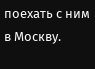поехать с ним в Москву.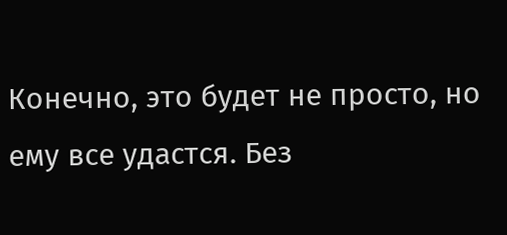Конечно, это будет не просто, но ему все удастся. Без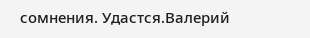сомнения. Удастся.Валерий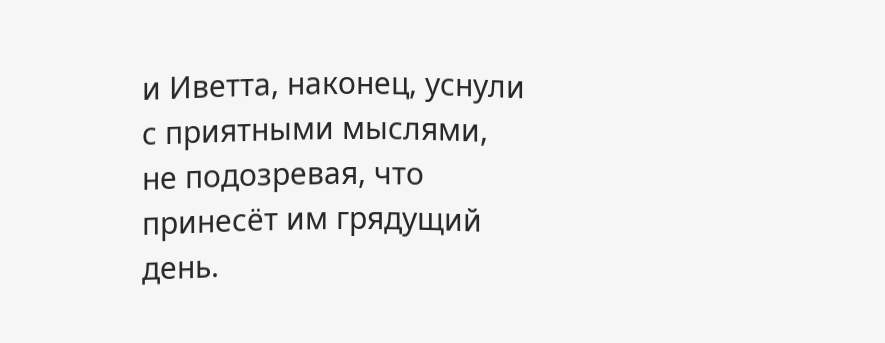и Иветта, наконец, уснули с приятными мыслями, не подозревая, что принесёт им грядущий день.